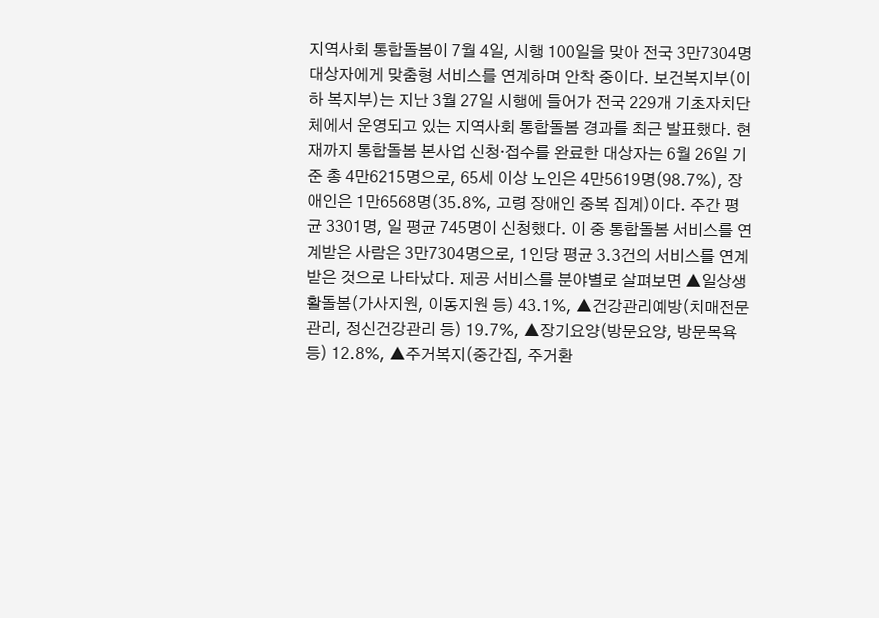지역사회 통합돌봄이 7월 4일, 시행 100일을 맞아 전국 3만7304명 대상자에게 맞춤형 서비스를 연계하며 안착 중이다. 보건복지부(이하 복지부)는 지난 3월 27일 시행에 들어가 전국 229개 기초자치단체에서 운영되고 있는 지역사회 통합돌봄 경과를 최근 발표했다. 현재까지 통합돌봄 본사업 신청·접수를 완료한 대상자는 6월 26일 기준 총 4만6215명으로, 65세 이상 노인은 4만5619명(98.7%), 장애인은 1만6568명(35.8%, 고령 장애인 중복 집계)이다. 주간 평균 3301명, 일 평균 745명이 신청했다. 이 중 통합돌봄 서비스를 연계받은 사람은 3만7304명으로, 1인당 평균 3.3건의 서비스를 연계받은 것으로 나타났다. 제공 서비스를 분야별로 살펴보면 ▲일상생활돌봄(가사지원, 이동지원 등) 43.1%, ▲건강관리예방(치매전문관리, 정신건강관리 등) 19.7%, ▲장기요양(방문요양, 방문목욕 등) 12.8%, ▲주거복지(중간집, 주거환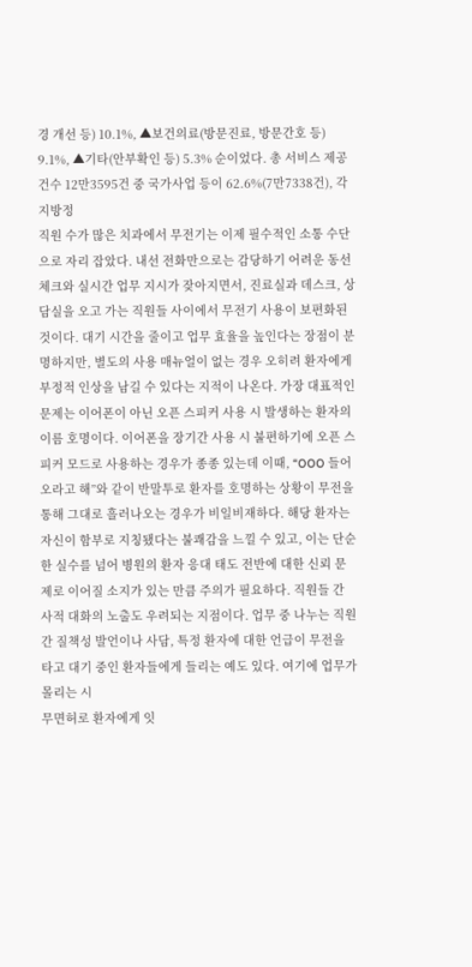경 개선 등) 10.1%, ▲보건의료(방문진료, 방문간호 등) 9.1%, ▲기타(안부확인 등) 5.3% 순이었다. 총 서비스 제공건수 12만3595건 중 국가사업 등이 62.6%(7만7338건), 각 지방정
직원 수가 많은 치과에서 무전기는 이제 필수적인 소통 수단으로 자리 잡았다. 내선 전화만으로는 감당하기 어려운 동선 체크와 실시간 업무 지시가 잦아지면서, 진료실과 데스크, 상담실을 오고 가는 직원들 사이에서 무전기 사용이 보편화된 것이다. 대기 시간을 줄이고 업무 효율을 높인다는 장점이 분명하지만, 별도의 사용 매뉴얼이 없는 경우 오히려 환자에게 부정적 인상을 남길 수 있다는 지적이 나온다. 가장 대표적인 문제는 이어폰이 아닌 오픈 스피커 사용 시 발생하는 환자의 이름 호명이다. 이어폰을 장기간 사용 시 불편하기에 오픈 스피커 모드로 사용하는 경우가 종종 있는데 이때, “OOO 들어오라고 해”와 같이 반말투로 환자를 호명하는 상황이 무전을 통해 그대로 흘러나오는 경우가 비일비재하다. 해당 환자는 자신이 함부로 지칭됐다는 불쾌감을 느낄 수 있고, 이는 단순한 실수를 넘어 병원의 환자 응대 태도 전반에 대한 신뢰 문제로 이어질 소지가 있는 만큼 주의가 필요하다. 직원들 간 사적 대화의 노출도 우려되는 지점이다. 업무 중 나누는 직원 간 질책성 발언이나 사담, 특정 환자에 대한 언급이 무전을 타고 대기 중인 환자들에게 들리는 예도 있다. 여기에 업무가 몰리는 시
무면허로 환자에게 잇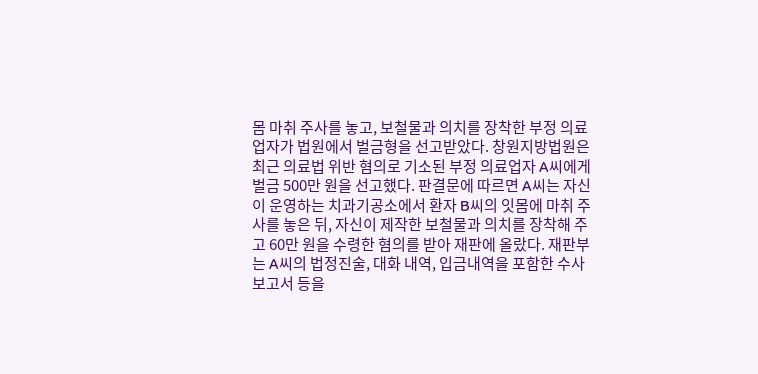몸 마취 주사를 놓고, 보철물과 의치를 장착한 부정 의료업자가 법원에서 벌금형을 선고받았다. 창원지방법원은 최근 의료법 위반 혐의로 기소된 부정 의료업자 A씨에게 벌금 500만 원을 선고했다. 판결문에 따르면 A씨는 자신이 운영하는 치과기공소에서 환자 B씨의 잇몸에 마취 주사를 놓은 뒤, 자신이 제작한 보철물과 의치를 장착해 주고 60만 원을 수령한 혐의를 받아 재판에 올랐다. 재판부는 A씨의 법정진술, 대화 내역, 입금내역을 포함한 수사보고서 등을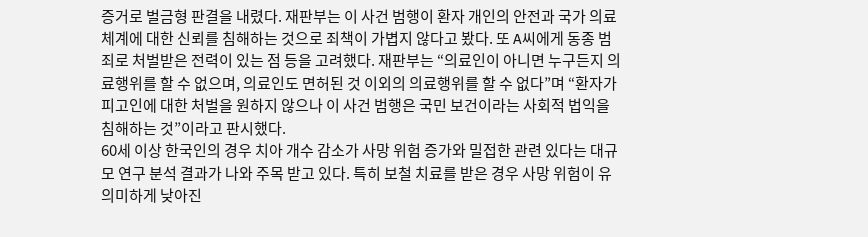증거로 벌금형 판결을 내렸다. 재판부는 이 사건 범행이 환자 개인의 안전과 국가 의료체계에 대한 신뢰를 침해하는 것으로 죄책이 가볍지 않다고 봤다. 또 A씨에게 동종 범죄로 처벌받은 전력이 있는 점 등을 고려했다. 재판부는 “의료인이 아니면 누구든지 의료행위를 할 수 없으며, 의료인도 면허된 것 이외의 의료행위를 할 수 없다”며 “환자가 피고인에 대한 처벌을 원하지 않으나 이 사건 범행은 국민 보건이라는 사회적 법익을 침해하는 것”이라고 판시했다.
60세 이상 한국인의 경우 치아 개수 감소가 사망 위험 증가와 밀접한 관련 있다는 대규모 연구 분석 결과가 나와 주목 받고 있다. 특히 보철 치료를 받은 경우 사망 위험이 유의미하게 낮아진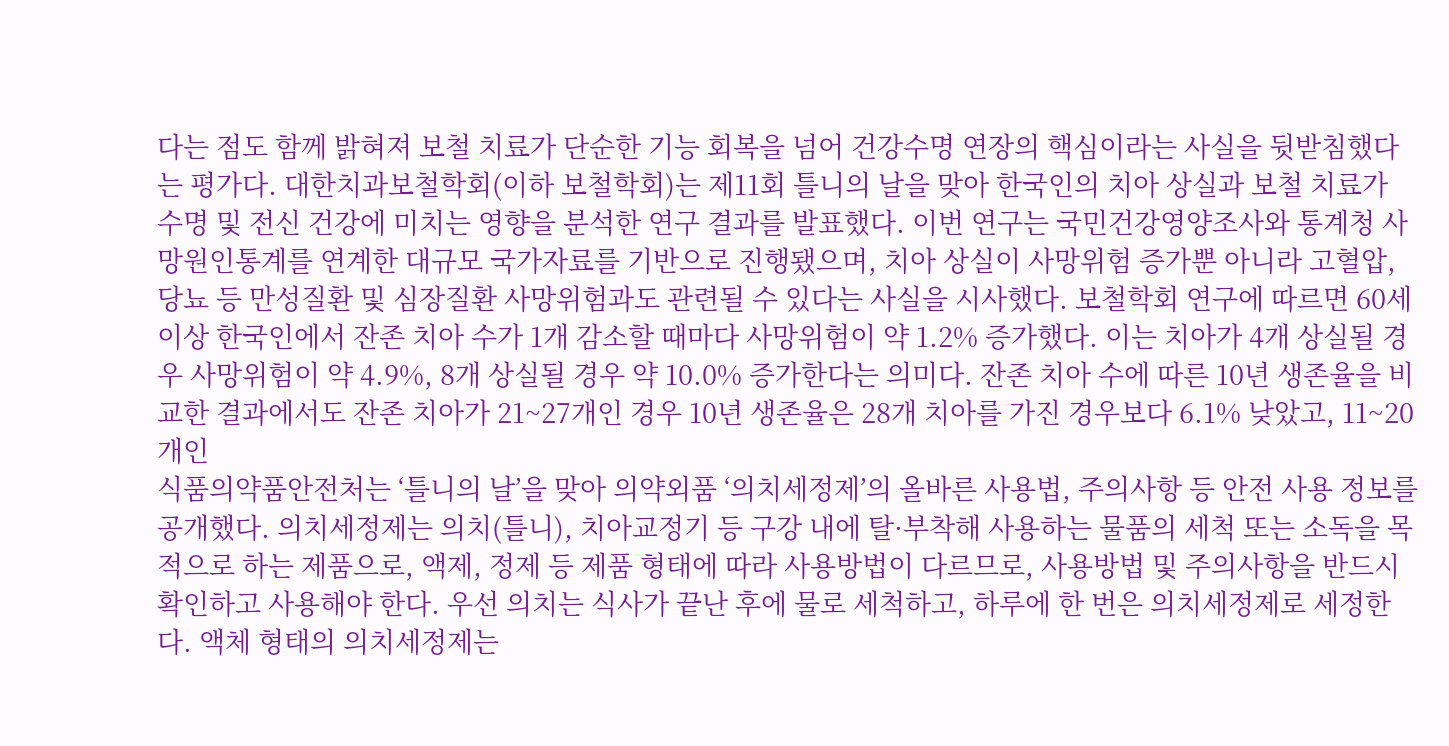다는 점도 함께 밝혀져 보철 치료가 단순한 기능 회복을 넘어 건강수명 연장의 핵심이라는 사실을 뒷받침했다는 평가다. 대한치과보철학회(이하 보철학회)는 제11회 틀니의 날을 맞아 한국인의 치아 상실과 보철 치료가 수명 및 전신 건강에 미치는 영향을 분석한 연구 결과를 발표했다. 이번 연구는 국민건강영양조사와 통계청 사망원인통계를 연계한 대규모 국가자료를 기반으로 진행됐으며, 치아 상실이 사망위험 증가뿐 아니라 고혈압, 당뇨 등 만성질환 및 심장질환 사망위험과도 관련될 수 있다는 사실을 시사했다. 보철학회 연구에 따르면 60세 이상 한국인에서 잔존 치아 수가 1개 감소할 때마다 사망위험이 약 1.2% 증가했다. 이는 치아가 4개 상실될 경우 사망위험이 약 4.9%, 8개 상실될 경우 약 10.0% 증가한다는 의미다. 잔존 치아 수에 따른 10년 생존율을 비교한 결과에서도 잔존 치아가 21~27개인 경우 10년 생존율은 28개 치아를 가진 경우보다 6.1% 낮았고, 11~20개인
식품의약품안전처는 ‘틀니의 날’을 맞아 의약외품 ‘의치세정제’의 올바른 사용법, 주의사항 등 안전 사용 정보를 공개했다. 의치세정제는 의치(틀니), 치아교정기 등 구강 내에 탈·부착해 사용하는 물품의 세척 또는 소독을 목적으로 하는 제품으로, 액제, 정제 등 제품 형태에 따라 사용방법이 다르므로, 사용방법 및 주의사항을 반드시 확인하고 사용해야 한다. 우선 의치는 식사가 끝난 후에 물로 세척하고, 하루에 한 번은 의치세정제로 세정한다. 액체 형태의 의치세정제는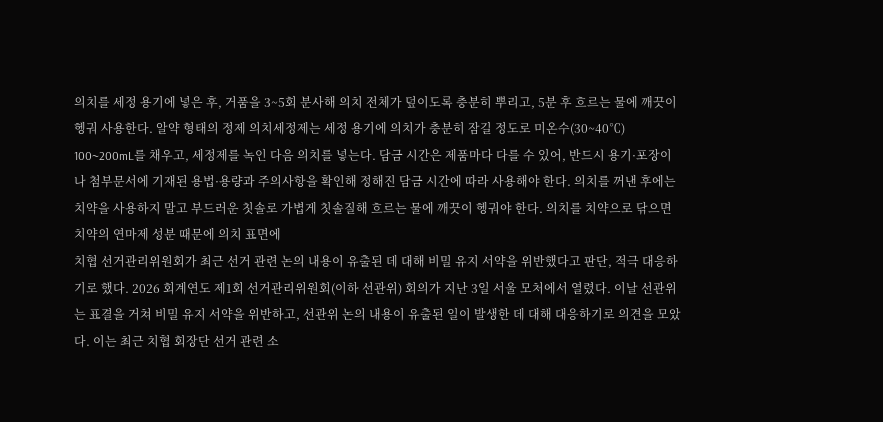의치를 세정 용기에 넣은 후, 거품을 3~5회 분사해 의치 전체가 덮이도록 충분히 뿌리고, 5분 후 흐르는 물에 깨끗이 헹궈 사용한다. 알약 형태의 정제 의치세정제는 세정 용기에 의치가 충분히 잠길 정도로 미온수(30~40℃) 100~200mL를 채우고, 세정제를 녹인 다음 의치를 넣는다. 담금 시간은 제품마다 다를 수 있어, 반드시 용기·포장이나 첨부문서에 기재된 용법·용량과 주의사항을 확인해 정해진 담금 시간에 따라 사용해야 한다. 의치를 꺼낸 후에는 치약을 사용하지 말고 부드러운 칫솔로 가볍게 칫솔질해 흐르는 물에 깨끗이 헹궈야 한다. 의치를 치약으로 닦으면 치약의 연마제 성분 때문에 의치 표면에
치협 선거관리위원회가 최근 선거 관련 논의 내용이 유출된 데 대해 비밀 유지 서약을 위반했다고 판단, 적극 대응하기로 했다. 2026 회계연도 제1회 선거관리위원회(이하 선관위) 회의가 지난 3일 서울 모처에서 열렸다. 이날 선관위는 표결을 거쳐 비밀 유지 서약을 위반하고, 선관위 논의 내용이 유출된 일이 발생한 데 대해 대응하기로 의견을 모았다. 이는 최근 치협 회장단 선거 관련 소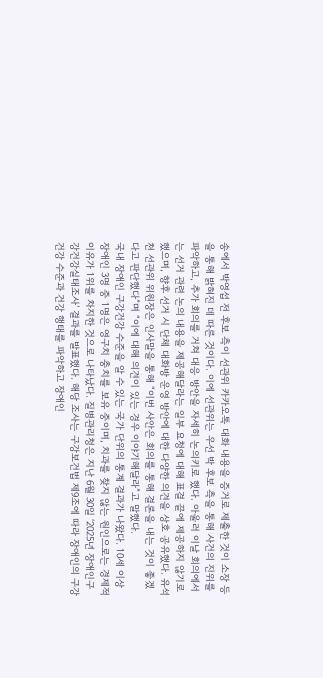송에서 박영섭 전 후보 측이 선관위 카카오톡 대화 내용을 증거로 제출한 것이 소장 등을 통해 밝혀진 데 따른 것이다. 이에 선관위는 우선 박 후보 측을 통해 사건의 진위를 파악하고, 추가 회의를 거쳐 대응 방안을 자세히 논의키로 했다. 아울러 이날 회의에서는 선거 관련 논의 내용을 제공해달라는 일부 요청에 대해 표결 끝에 제공하지 않기로 했으며, 향후 선거 시 단체 대화방 운영 방안에 대한 다양한 의견을 상호 공유했다. 유석천 선관위 위원장은 인사말을 통해 “이번 사안은 회의를 통해 결론을 내는 것이 좋겠다고 판단했다”며 “이에 대해 의견이 있는 경우 이야기해달라”고 말했다.
국내 장애인 구강건강 수준을 알 수 있는 국가 단위의 통계 결과가 나왔다. 10세 이상 장애인 3명 중 1명은 영구치 충치를 보유 중이며, 치과를 찾지 않는 원인으로는 경제적 이유가 1위를 차지한 것으로 나타났다. 질병관리청은 지난 6월 30일 ‘2025년 장애인구강건강실태조사’ 결과를 발표했다. 해당 조사는 구강보건법 제9조에 따라 장애인의 구강건강 수준과 건강 행태를 파악하고 장애인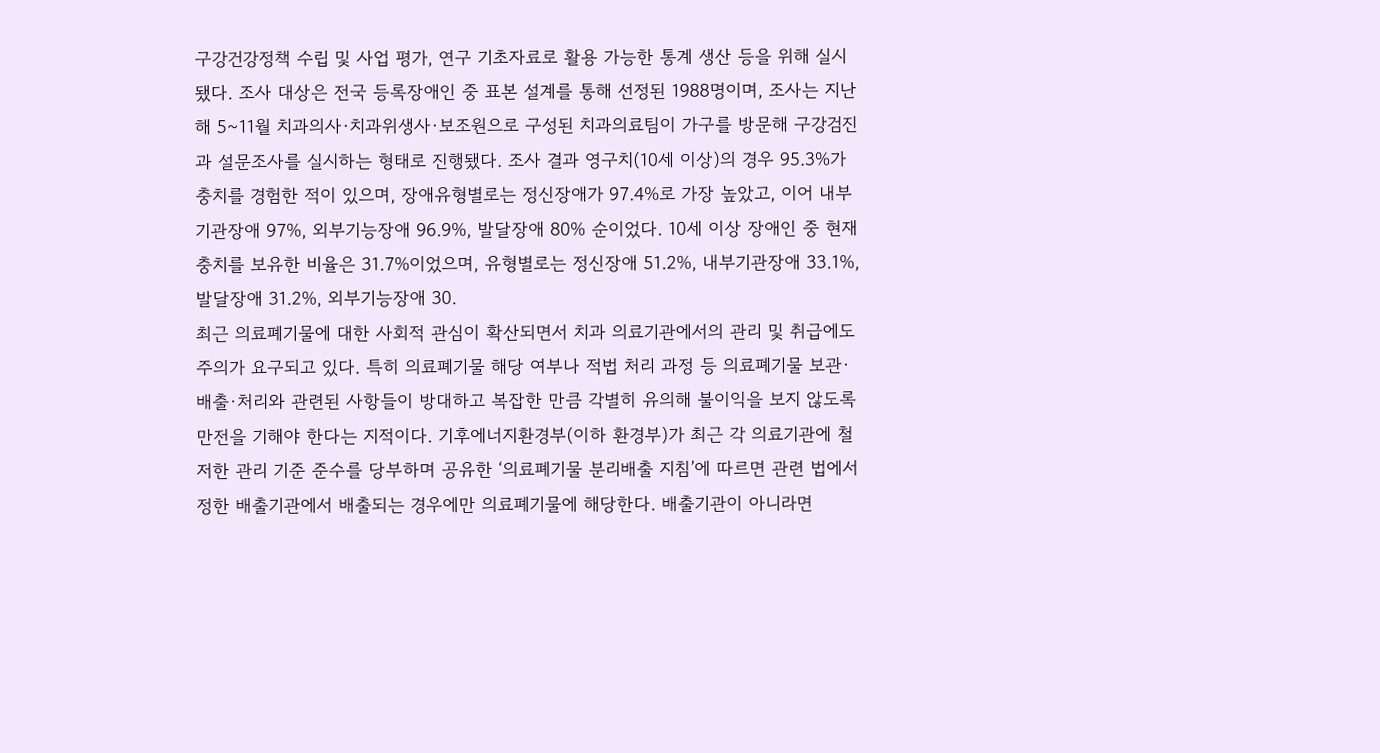구강건강정책 수립 및 사업 평가, 연구 기초자료로 활용 가능한 통계 생산 등을 위해 실시됐다. 조사 대상은 전국 등록장애인 중 표본 설계를 통해 선정된 1988명이며, 조사는 지난해 5~11월 치과의사·치과위생사·보조원으로 구성된 치과의료팀이 가구를 방문해 구강검진과 설문조사를 실시하는 형태로 진행됐다. 조사 결과 영구치(10세 이상)의 경우 95.3%가 충치를 경험한 적이 있으며, 장애유형별로는 정신장애가 97.4%로 가장 높았고, 이어 내부기관장애 97%, 외부기능장애 96.9%, 발달장애 80% 순이었다. 10세 이상 장애인 중 현재 충치를 보유한 비율은 31.7%이었으며, 유형별로는 정신장애 51.2%, 내부기관장애 33.1%, 발달장애 31.2%, 외부기능장애 30.
최근 의료폐기물에 대한 사회적 관심이 확산되면서 치과 의료기관에서의 관리 및 취급에도 주의가 요구되고 있다. 특히 의료폐기물 해당 여부나 적법 처리 과정 등 의료폐기물 보관·배출·처리와 관련된 사항들이 방대하고 복잡한 만큼 각별히 유의해 불이익을 보지 않도록 만전을 기해야 한다는 지적이다. 기후에너지환경부(이하 환경부)가 최근 각 의료기관에 철저한 관리 기준 준수를 당부하며 공유한 ‘의료폐기물 분리배출 지침’에 따르면 관련 법에서 정한 배출기관에서 배출되는 경우에만 의료폐기물에 해당한다. 배출기관이 아니라면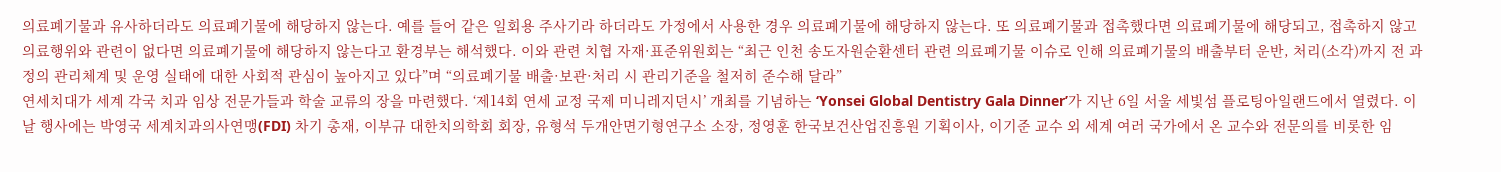의료폐기물과 유사하더라도 의료폐기물에 해당하지 않는다. 예를 들어 같은 일회용 주사기라 하더라도 가정에서 사용한 경우 의료폐기물에 해당하지 않는다. 또 의료폐기물과 접촉했다면 의료폐기물에 해당되고, 접촉하지 않고 의료행위와 관련이 없다면 의료폐기물에 해당하지 않는다고 환경부는 해석했다. 이와 관련 치협 자재·표준위원회는 “최근 인천 송도자원순환센터 관련 의료폐기물 이슈로 인해 의료폐기물의 배출부터 운반, 처리(소각)까지 전 과정의 관리체계 및 운영 실태에 대한 사회적 관심이 높아지고 있다”며 “의료폐기물 배출·보관·처리 시 관리기준을 철저히 준수해 달라”
연세치대가 세계 각국 치과 임상 전문가들과 학술 교류의 장을 마련했다. ‘제14회 연세 교정 국제 미니레지던시’ 개최를 기념하는 ‘Yonsei Global Dentistry Gala Dinner’가 지난 6일 서울 세빛섬 플로팅아일랜드에서 열렸다. 이날 행사에는 박영국 세계치과의사연맹(FDI) 차기 총재, 이부규 대한치의학회 회장, 유형석 두개안면기형연구소 소장, 정영훈 한국보건산업진흥원 기획이사, 이기준 교수 외 세계 여러 국가에서 온 교수와 전문의를 비롯한 임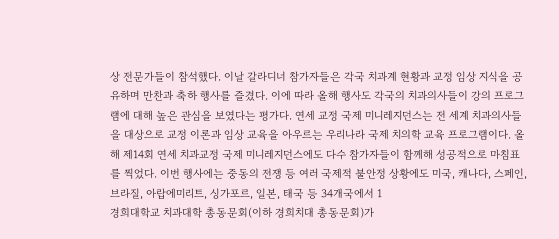상 전문가들이 참석했다. 이날 갈라디너 참가자들은 각국 치과계 현황과 교정 임상 지식을 공유하며 만찬과 축하 행사를 즐겼다. 이에 따라 올해 행사도 각국의 치과의사들이 강의 프로그램에 대해 높은 관심을 보였다는 평가다. 연세 교정 국제 미니레지던스는 전 세계 치과의사들을 대상으로 교정 이론과 임상 교육을 아우르는 우리나라 국제 치의학 교육 프로그램이다. 올해 제14회 연세 치과교정 국제 미니레지던스에도 다수 참가자들이 함께해 성공적으로 마침표를 찍었다. 이번 행사에는 중동의 전쟁 등 여러 국제적 불안정 상황에도 미국, 캐나다, 스페인, 브라질, 아랍에미리트, 싱가포르, 일본, 태국 등 34개국에서 1
경희대학교 치과대학 총동문회(이하 경희치대 총동문회)가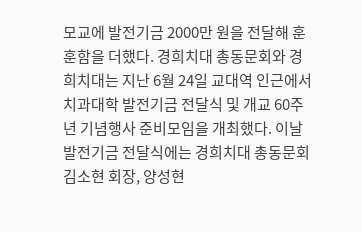모교에 발전기금 2000만 원을 전달해 훈훈함을 더했다. 경희치대 총동문회와 경희치대는 지난 6월 24일 교대역 인근에서 치과대학 발전기금 전달식 및 개교 60주년 기념행사 준비모임을 개최했다. 이날 발전기금 전달식에는 경희치대 총동문회 김소현 회장, 양성현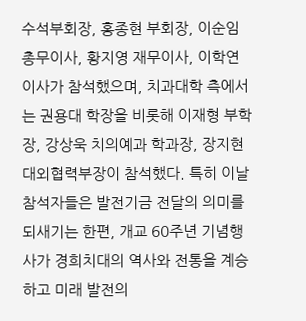수석부회장, 홍종현 부회장, 이순임 총무이사, 황지영 재무이사, 이학연 이사가 참석했으며, 치과대학 측에서는 권용대 학장을 비롯해 이재형 부학장, 강상욱 치의예과 학과장, 장지현 대외협력부장이 참석했다. 특히 이날 참석자들은 발전기금 전달의 의미를 되새기는 한편, 개교 60주년 기념행사가 경희치대의 역사와 전통을 계승하고 미래 발전의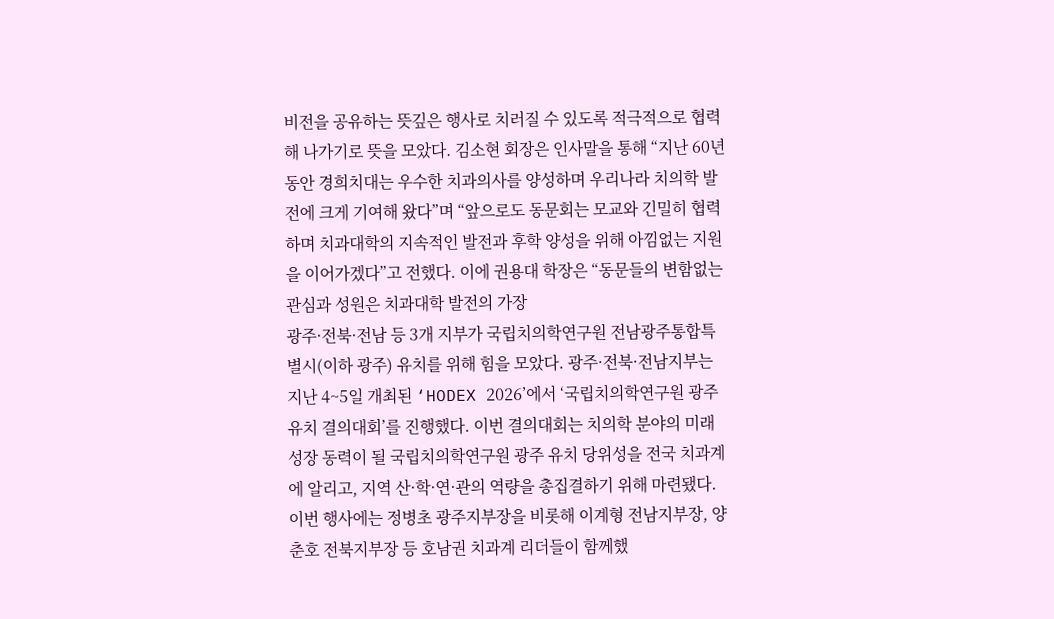비전을 공유하는 뜻깊은 행사로 치러질 수 있도록 적극적으로 협력해 나가기로 뜻을 모았다. 김소현 회장은 인사말을 통해 “지난 60년 동안 경희치대는 우수한 치과의사를 양성하며 우리나라 치의학 발전에 크게 기여해 왔다”며 “앞으로도 동문회는 모교와 긴밀히 협력하며 치과대학의 지속적인 발전과 후학 양성을 위해 아낌없는 지원을 이어가겠다”고 전했다. 이에 권용대 학장은 “동문들의 변함없는 관심과 성원은 치과대학 발전의 가장
광주·전북·전남 등 3개 지부가 국립치의학연구원 전남광주통합특별시(이하 광주) 유치를 위해 힘을 모았다. 광주·전북·전남지부는 지난 4~5일 개최된 ‘HODEX 2026’에서 ‘국립치의학연구원 광주 유치 결의대회’를 진행했다. 이번 결의대회는 치의학 분야의 미래 성장 동력이 될 국립치의학연구원 광주 유치 당위성을 전국 치과계에 알리고, 지역 산·학·연·관의 역량을 총집결하기 위해 마련됐다. 이번 행사에는 정병초 광주지부장을 비롯해 이계형 전남지부장, 양춘호 전북지부장 등 호남권 치과계 리더들이 함께했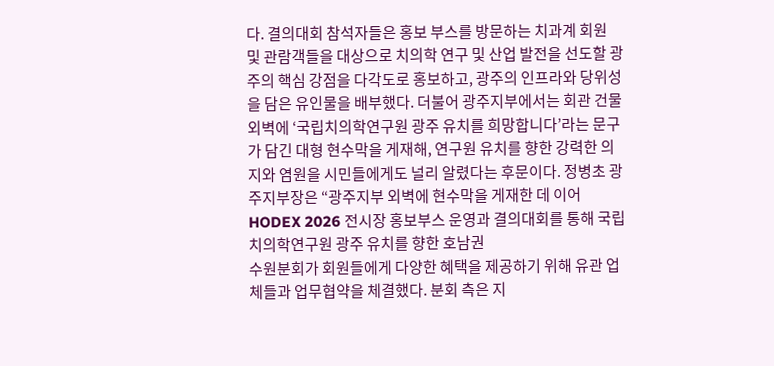다. 결의대회 참석자들은 홍보 부스를 방문하는 치과계 회원 및 관람객들을 대상으로 치의학 연구 및 산업 발전을 선도할 광주의 핵심 강점을 다각도로 홍보하고, 광주의 인프라와 당위성을 담은 유인물을 배부했다. 더불어 광주지부에서는 회관 건물 외벽에 ‘국립치의학연구원 광주 유치를 희망합니다’라는 문구가 담긴 대형 현수막을 게재해, 연구원 유치를 향한 강력한 의지와 염원을 시민들에게도 널리 알렸다는 후문이다. 정병초 광주지부장은 “광주지부 외벽에 현수막을 게재한 데 이어 HODEX 2026 전시장 홍보부스 운영과 결의대회를 통해 국립치의학연구원 광주 유치를 향한 호남권
수원분회가 회원들에게 다양한 혜택을 제공하기 위해 유관 업체들과 업무협약을 체결했다. 분회 측은 지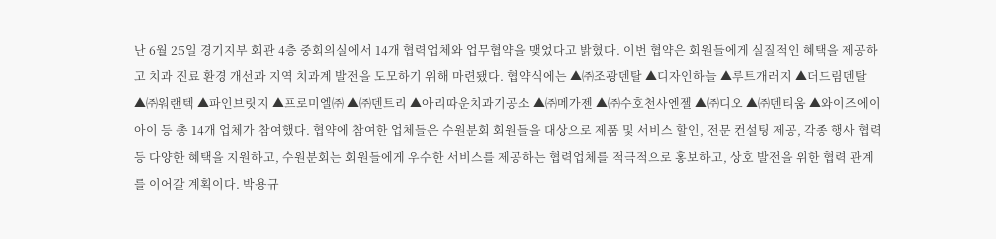난 6월 25일 경기지부 회관 4층 중회의실에서 14개 협력업체와 업무협약을 맺었다고 밝혔다. 이번 협약은 회원들에게 실질적인 혜택을 제공하고 치과 진료 환경 개선과 지역 치과계 발전을 도모하기 위해 마련됐다. 협약식에는 ▲㈜조광덴탈 ▲디자인하늘 ▲루트개러지 ▲더드림덴탈 ▲㈜워랜텍 ▲파인브릿지 ▲프로미엘㈜ ▲㈜덴트리 ▲아리따운치과기공소 ▲㈜메가젠 ▲㈜수호천사엔젤 ▲㈜디오 ▲㈜덴티움 ▲와이즈에이아이 등 총 14개 업체가 참여했다. 협약에 참여한 업체들은 수원분회 회원들을 대상으로 제품 및 서비스 할인, 전문 컨설팅 제공, 각종 행사 협력 등 다양한 혜택을 지원하고, 수원분회는 회원들에게 우수한 서비스를 제공하는 협력업체를 적극적으로 홍보하고, 상호 발전을 위한 협력 관계를 이어갈 계획이다. 박용규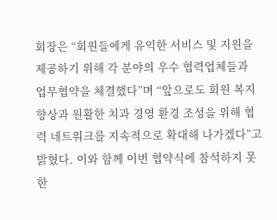회장은 “회원들에게 유익한 서비스 및 지원을 제공하기 위해 각 분야의 우수 협력업체들과 업무협약을 체결했다”며 “앞으로도 회원 복지 향상과 원활한 치과 경영 환경 조성을 위해 협력 네트워크를 지속적으로 확대해 나가겠다”고 밝혔다. 이와 함께 이번 협약식에 참석하지 못한